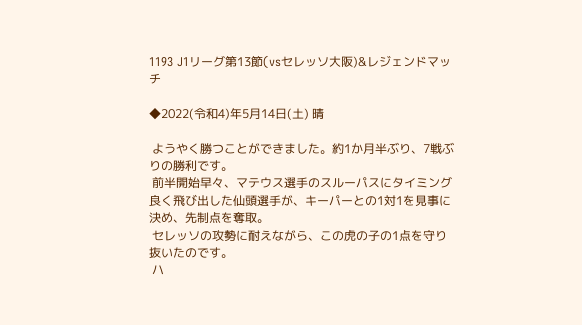1193 J1リーグ第13節(vsセレッソ大阪)&レジェンドマッチ

◆2022(令和4)年5月14日(土) 晴

 ようやく勝つことができました。約1か月半ぶり、7戦ぶりの勝利です。
 前半開始早々、マテウス選手のスルーパスにタイミング良く飛び出した仙頭選手が、キーパーとの1対1を見事に決め、先制点を奪取。
 セレッソの攻勢に耐えながら、この虎の子の1点を守り抜いたのです。
 ハ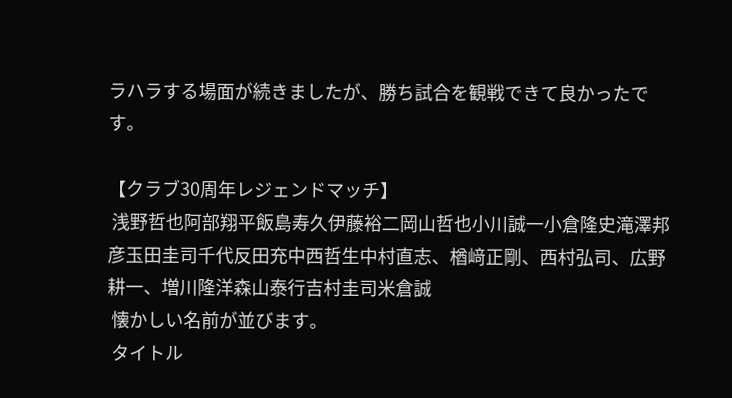ラハラする場面が続きましたが、勝ち試合を観戦できて良かったです。

【クラブ30周年レジェンドマッチ】
 浅野哲也阿部翔平飯島寿久伊藤裕二岡山哲也小川誠一小倉隆史滝澤邦彦玉田圭司千代反田充中西哲生中村直志、楢﨑正剛、西村弘司、広野耕一、増川隆洋森山泰行吉村圭司米倉誠
 懐かしい名前が並びます。
 タイトル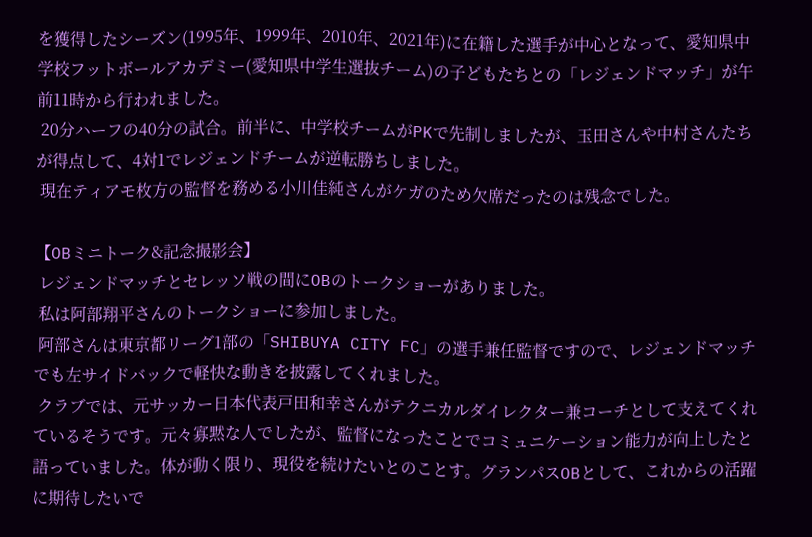を獲得したシーズン(1995年、1999年、2010年、2021年)に在籍した選手が中心となって、愛知県中学校フットボールアカデミー(愛知県中学生選抜チーム)の子どもたちとの「レジェンドマッチ」が午前11時から行われました。
 20分ハーフの40分の試合。前半に、中学校チームがPKで先制しましたが、玉田さんや中村さんたちが得点して、4対1でレジェンドチームが逆転勝ちしました。
 現在ティアモ枚方の監督を務める小川佳純さんがケガのため欠席だったのは残念でした。

【OBミニトーク&記念撮影会】
 レジェンドマッチとセレッソ戦の間にOBのトークショーがありました。
 私は阿部翔平さんのトークショーに参加しました。
 阿部さんは東京都リーグ1部の「SHIBUYA CITY FC」の選手兼任監督ですので、レジェンドマッチでも左サイドバックで軽快な動きを披露してくれました。
 クラブでは、元サッカー日本代表戸田和幸さんがテクニカルダイレクター兼コーチとして支えてくれているそうです。元々寡黙な人でしたが、監督になったことでコミュニケーション能力が向上したと語っていました。体が動く限り、現役を続けたいとのことす。グランパスOBとして、これからの活躍に期待したいで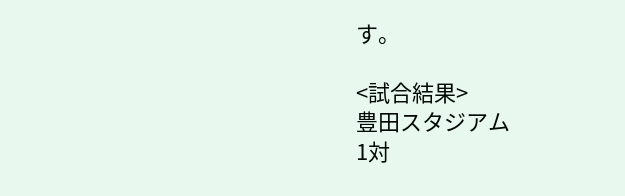す。

<試合結果>
豊田スタジアム
1対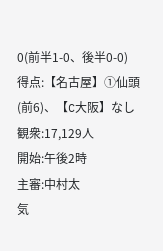0(前半1-0、後半0-0)
得点:【名古屋】①仙頭(前6)、【C大阪】なし
観衆:17,129人
開始:午後2時
主審:中村太
気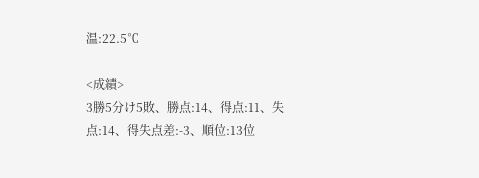温:22.5℃

<成績>
3勝5分け5敗、勝点:14、得点:11、失点:14、得失点差:-3、順位:13位